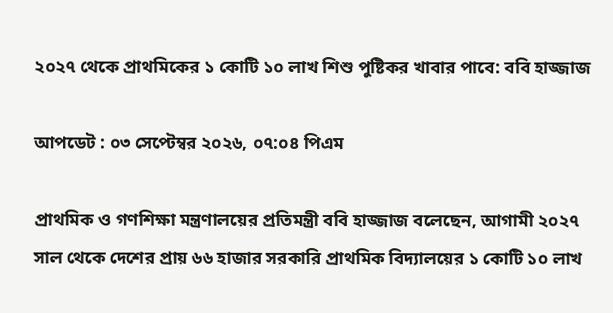২০২৭ থেকে প্রাথমিকের ১ কোটি ১০ লাখ শিশু পুষ্টিকর খাবার পাবে: ববি হাজ্জাজ

আপডেট : ০৩ সেপ্টেম্বর ২০২৬, ০৭:০৪ পিএম

প্রাথমিক ও গণশিক্ষা মন্ত্রণালয়ের প্রতিমন্ত্রী ববি হাজ্জাজ বলেছেন, আগামী ২০২৭ সাল থেকে দেশের প্রায় ৬৬ হাজার সরকারি প্রাথমিক বিদ্যালয়ের ১ কোটি ১০ লাখ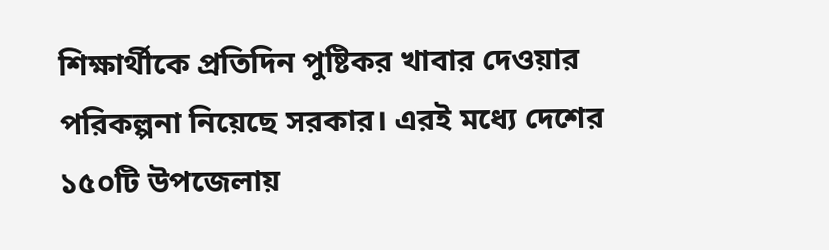শিক্ষার্থীকে প্রতিদিন পুষ্টিকর খাবার দেওয়ার পরিকল্পনা নিয়েছে সরকার। এরই মধ্যে দেশের ১৫০টি উপজেলায়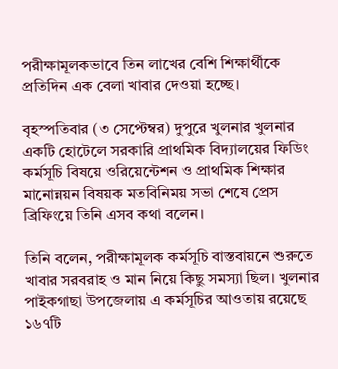পরীক্ষামূলকভাবে তিন লাখের বেশি শিক্ষার্থীকে প্রতিদিন এক বেলা খাবার দেওয়া হচ্ছে।

বৃহস্পতিবার (৩ সেপ্টেম্বর) দুপুরে খুলনার খুলনার একটি হোটেলে সরকারি প্রাথমিক বিদ্যালয়ের ফিডিং কর্মসূচি বিষয়ে ওরিয়েন্টেশন ও প্রাথমিক শিক্ষার মানোন্নয়ন বিষয়ক মতবিনিময় সভা শেষে প্রেস ব্রিফিংয়ে তিনি এসব কথা বলেন।

তিনি বলেন, পরীক্ষামূলক কর্মসূচি বাস্তবায়নে শুরুতে খাবার সরবরাহ ও মান নিয়ে কিছু সমস্যা ছিল। খুলনার পাইকগাছা উপজেলায় এ কর্মসূচির আওতায় রয়েছে ১৬৭টি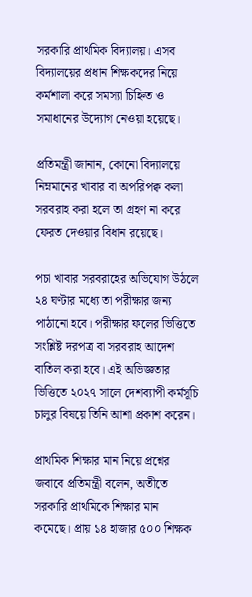সরকারি প্রাথমিক বিদ্যালয়। এসব বিদ্যালয়ের প্রধান শিক্ষকদের নিয়ে কর্মশালা করে সমস্যা চিহ্নিত ও সমাধানের উদ্যোগ নেওয়া হয়েছে।

প্রতিমন্ত্রী জানান, কোনো বিদ্যালয়ে নিম্নমানের খাবার বা অপরিপক্ব কলা সরবরাহ করা হলে তা গ্রহণ না করে ফেরত দেওয়ার বিধান রয়েছে।

পচা খাবার সরবরাহের অভিযোগ উঠলে ২৪ ঘণ্টার মধ্যে তা পরীক্ষার জন্য পাঠানো হবে। পরীক্ষার ফলের ভিত্তিতে সংশ্লিষ্ট দরপত্র বা সরবরাহ আদেশ বাতিল করা হবে। এই অভিজ্ঞতার ভিত্তিতে ২০২৭ সালে দেশব্যাপী কর্মসূচি চালুর বিষয়ে তিনি আশা প্রকাশ করেন।

প্রাথমিক শিক্ষার মান নিয়ে প্রশ্নের জবাবে প্রতিমন্ত্রী বলেন, অতীতে সরকারি প্রাথমিকে শিক্ষার মান কমেছে। প্রায় ১৪ হাজার ৫০০ শিক্ষক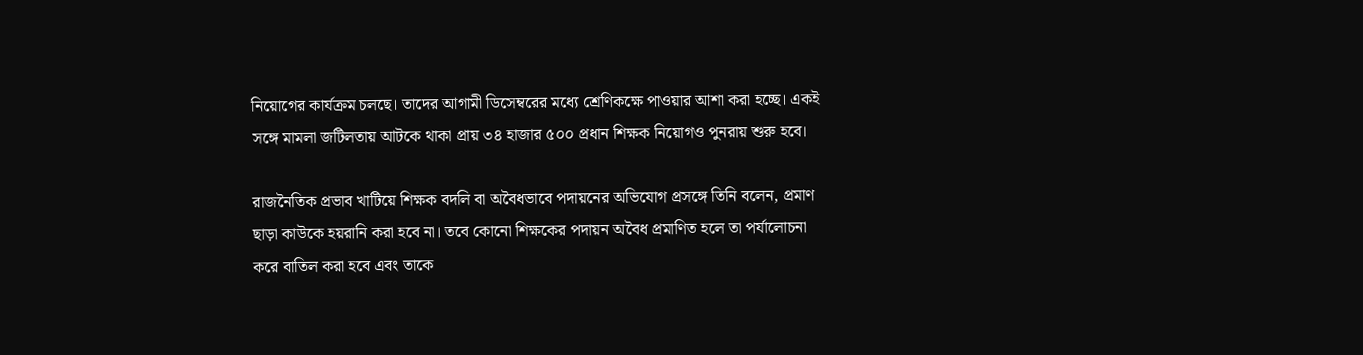নিয়োগের কার্যক্রম চলছে। তাদের আগামী ডিসেম্বরের মধ্যে শ্রেণিকক্ষে পাওয়ার আশা করা হচ্ছে। একই সঙ্গে মামলা জটিলতায় আটকে থাকা প্রায় ৩৪ হাজার ৫০০ প্রধান শিক্ষক নিয়োগও পুনরায় শুরু হবে।

রাজনৈতিক প্রভাব খাটিয়ে শিক্ষক বদলি বা অবৈধভাবে পদায়নের অভিযোগ প্রসঙ্গে তিনি বলেন, প্রমাণ ছাড়া কাউকে হয়রানি করা হবে না। তবে কোনো শিক্ষকের পদায়ন অবৈধ প্রমাণিত হলে তা পর্যালোচনা করে বাতিল করা হবে এবং তাকে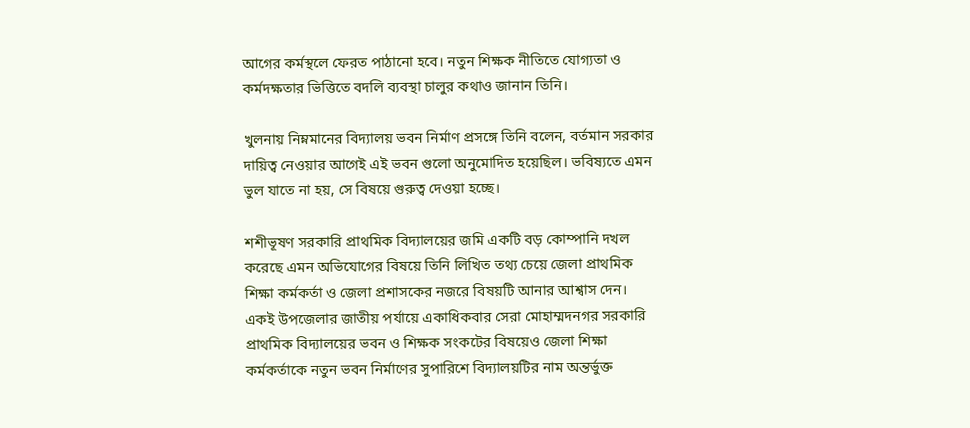আগের কর্মস্থলে ফেরত পাঠানো হবে। নতুন শিক্ষক নীতিতে যোগ্যতা ও কর্মদক্ষতার ভিত্তিতে বদলি ব্যবস্থা চালুর কথাও জানান তিনি।

খুলনায় নিম্নমানের বিদ্যালয় ভবন নির্মাণ প্রসঙ্গে তিনি বলেন, বর্তমান সরকার দায়িত্ব নেওয়ার আগেই এই ভবন গুলো অনুমোদিত হয়েছিল। ভবিষ্যতে এমন ভুল যাতে না হয়, সে বিষয়ে গুরুত্ব দেওয়া হচ্ছে।

শশীভূষণ সরকারি প্রাথমিক বিদ্যালয়ের জমি একটি বড় কোম্পানি দখল করেছে এমন অভিযোগের বিষয়ে তিনি লিখিত তথ্য চেয়ে জেলা প্রাথমিক শিক্ষা কর্মকর্তা ও জেলা প্রশাসকের নজরে বিষয়টি আনার আশ্বাস দেন। একই উপজেলার জাতীয় পর্যায়ে একাধিকবার সেরা মোহাম্মদনগর সরকারি প্রাথমিক বিদ্যালয়ের ভবন ও শিক্ষক সংকটের বিষয়েও জেলা শিক্ষা কর্মকর্তাকে নতুন ভবন নির্মাণের সুপারিশে বিদ্যালয়টির নাম অন্তর্ভুক্ত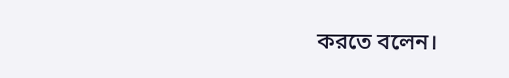করতে বলেন।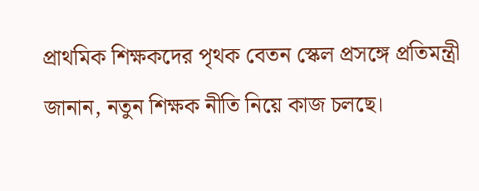প্রাথমিক শিক্ষকদের পৃথক বেতন স্কেল প্রসঙ্গে প্রতিমন্ত্রী জানান, নতুন শিক্ষক নীতি নিয়ে কাজ চলছে।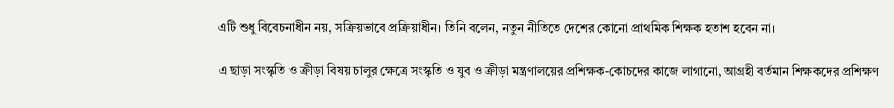এটি শুধু বিবেচনাধীন নয়, সক্রিয়ভাবে প্রক্রিয়াধীন। তিনি বলেন, নতুন নীতিতে দেশের কোনো প্রাথমিক শিক্ষক হতাশ হবেন না।

এ ছাড়া সংস্কৃতি ও ক্রীড়া বিষয় চালুর ক্ষেত্রে সংস্কৃতি ও যুব ও ক্রীড়া মন্ত্রণালয়ের প্রশিক্ষক-কোচদের কাজে লাগানো, আগ্রহী বর্তমান শিক্ষকদের প্রশিক্ষণ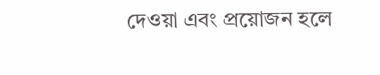দেওয়া এবং প্রয়োজন হলে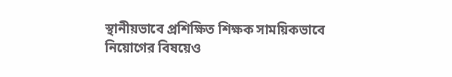স্থানীয়ভাবে প্রশিক্ষিত শিক্ষক সাময়িকভাবে নিয়োগের বিষয়েও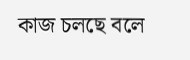কাজ চলছে বলে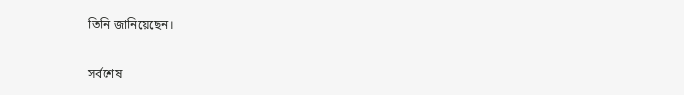তিনি জানিয়েছেন।

সর্বশেষ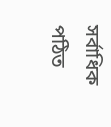সর্বাধিক পঠিত